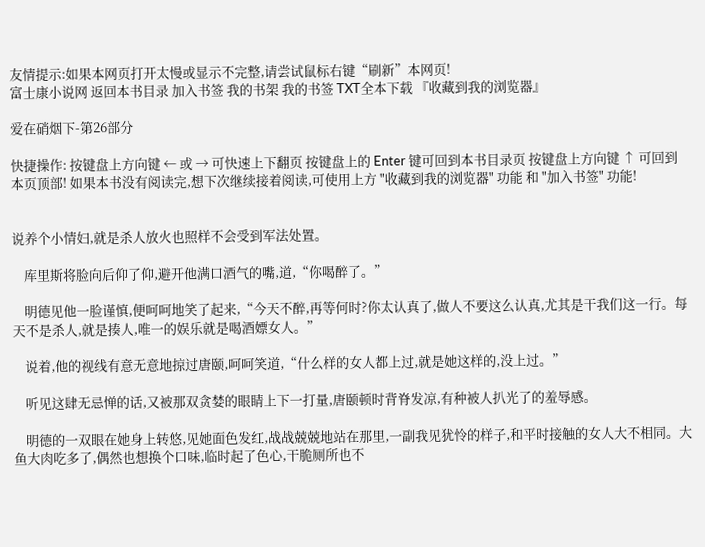友情提示:如果本网页打开太慢或显示不完整,请尝试鼠标右键“刷新”本网页!
富士康小说网 返回本书目录 加入书签 我的书架 我的书签 TXT全本下载 『收藏到我的浏览器』

爱在硝烟下-第26部分

快捷操作: 按键盘上方向键 ← 或 → 可快速上下翻页 按键盘上的 Enter 键可回到本书目录页 按键盘上方向键 ↑ 可回到本页顶部! 如果本书没有阅读完,想下次继续接着阅读,可使用上方 "收藏到我的浏览器" 功能 和 "加入书签" 功能!


说养个小情妇,就是杀人放火也照样不会受到军法处置。

    库里斯将脸向后仰了仰,避开他满口酒气的嘴,道,“你喝醉了。”

    明德见他一脸谨慎,便呵呵地笑了起来,“今天不醉,再等何时?你太认真了,做人不要这么认真,尤其是干我们这一行。每天不是杀人,就是揍人,唯一的娱乐就是喝酒嫖女人。”

    说着,他的视线有意无意地掠过唐颐,呵呵笑道,“什么样的女人都上过,就是她这样的,没上过。”

    听见这肆无忌惮的话,又被那双贪婪的眼睛上下一打量,唐颐顿时背脊发凉,有种被人扒光了的羞辱感。

    明德的一双眼在她身上转悠,见她面色发红,战战兢兢地站在那里,一副我见犹怜的样子,和平时接触的女人大不相同。大鱼大肉吃多了,偶然也想换个口味,临时起了色心,干脆厕所也不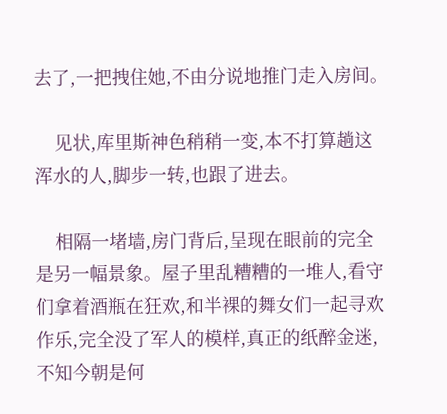去了,一把拽住她,不由分说地推门走入房间。

    见状,库里斯神色稍稍一变,本不打算趟这浑水的人,脚步一转,也跟了进去。

    相隔一堵墙,房门背后,呈现在眼前的完全是另一幅景象。屋子里乱糟糟的一堆人,看守们拿着酒瓶在狂欢,和半裸的舞女们一起寻欢作乐,完全没了军人的模样,真正的纸醉金迷,不知今朝是何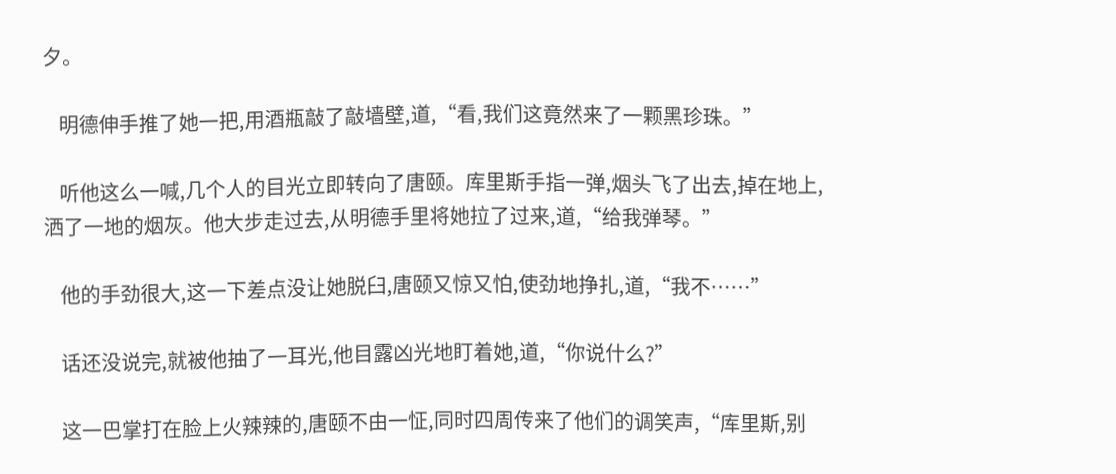夕。

    明德伸手推了她一把,用酒瓶敲了敲墙壁,道,“看,我们这竟然来了一颗黑珍珠。”

    听他这么一喊,几个人的目光立即转向了唐颐。库里斯手指一弹,烟头飞了出去,掉在地上,洒了一地的烟灰。他大步走过去,从明德手里将她拉了过来,道,“给我弹琴。”

    他的手劲很大,这一下差点没让她脱臼,唐颐又惊又怕,使劲地挣扎,道,“我不……”

    话还没说完,就被他抽了一耳光,他目露凶光地盯着她,道,“你说什么?”

    这一巴掌打在脸上火辣辣的,唐颐不由一怔,同时四周传来了他们的调笑声,“库里斯,别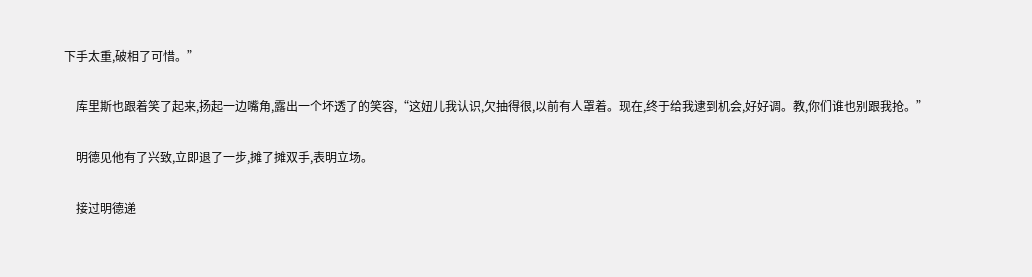下手太重,破相了可惜。”

    库里斯也跟着笑了起来,扬起一边嘴角,露出一个坏透了的笑容,“这妞儿我认识,欠抽得很,以前有人罩着。现在,终于给我逮到机会,好好调。教,你们谁也别跟我抢。”

    明德见他有了兴致,立即退了一步,摊了摊双手,表明立场。

    接过明德递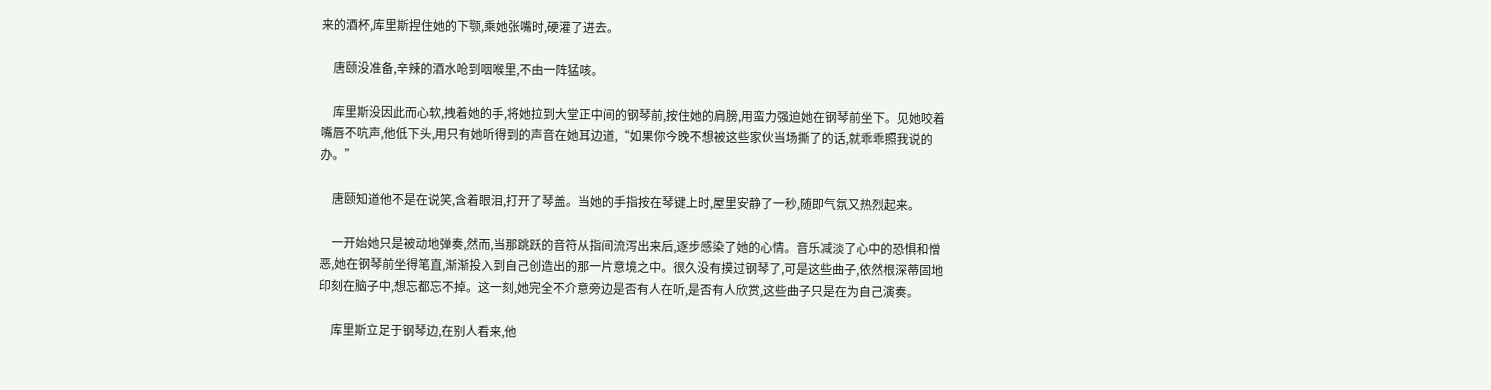来的酒杯,库里斯捏住她的下颚,乘她张嘴时,硬灌了进去。

    唐颐没准备,辛辣的酒水呛到咽喉里,不由一阵猛咳。

    库里斯没因此而心软,拽着她的手,将她拉到大堂正中间的钢琴前,按住她的肩膀,用蛮力强迫她在钢琴前坐下。见她咬着嘴唇不吭声,他低下头,用只有她听得到的声音在她耳边道,“如果你今晚不想被这些家伙当场撕了的话,就乖乖照我说的办。”

    唐颐知道他不是在说笑,含着眼泪,打开了琴盖。当她的手指按在琴键上时,屋里安静了一秒,随即气氛又热烈起来。

    一开始她只是被动地弹奏,然而,当那跳跃的音符从指间流泻出来后,逐步感染了她的心情。音乐减淡了心中的恐惧和憎恶,她在钢琴前坐得笔直,渐渐投入到自己创造出的那一片意境之中。很久没有摸过钢琴了,可是这些曲子,依然根深蒂固地印刻在脑子中,想忘都忘不掉。这一刻,她完全不介意旁边是否有人在听,是否有人欣赏,这些曲子只是在为自己演奏。

    库里斯立足于钢琴边,在别人看来,他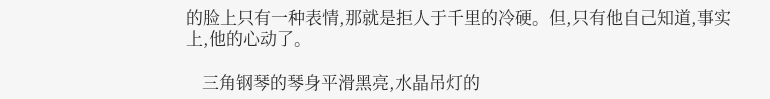的脸上只有一种表情,那就是拒人于千里的冷硬。但,只有他自己知道,事实上,他的心动了。

    三角钢琴的琴身平滑黑亮,水晶吊灯的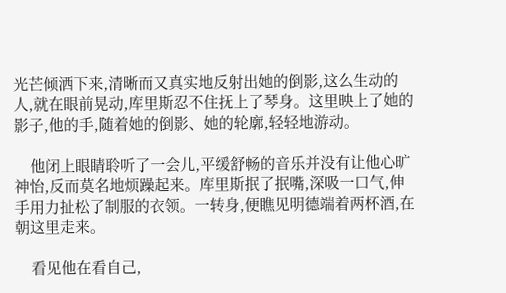光芒倾洒下来,清晰而又真实地反射出她的倒影,这么生动的人,就在眼前晃动,库里斯忍不住抚上了琴身。这里映上了她的影子,他的手,随着她的倒影、她的轮廓,轻轻地游动。

    他闭上眼睛聆听了一会儿,平缓舒畅的音乐并没有让他心旷神怡,反而莫名地烦躁起来。库里斯抿了抿嘴,深吸一口气,伸手用力扯松了制服的衣领。一转身,便瞧见明德端着两杯酒,在朝这里走来。

    看见他在看自己,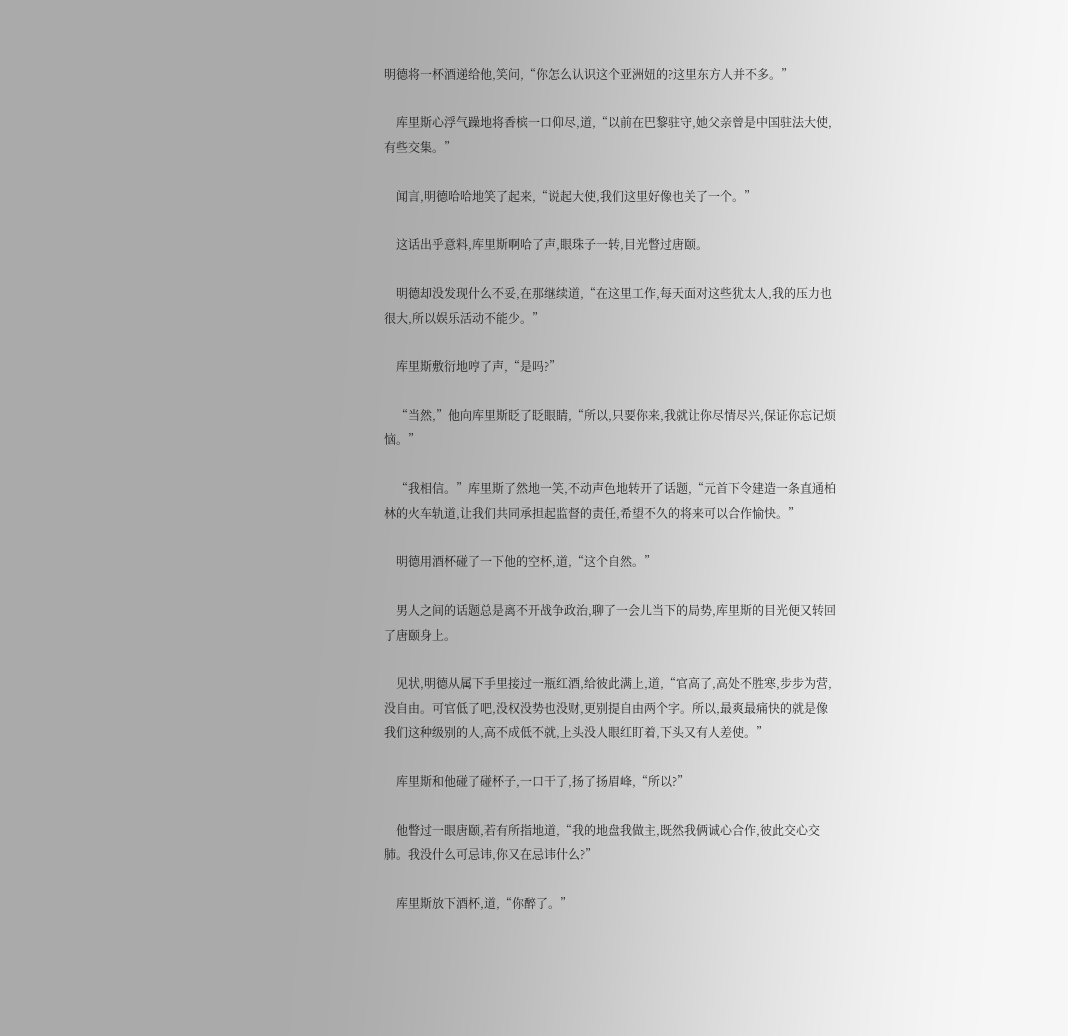明德将一杯酒递给他,笑问,“你怎么认识这个亚洲妞的?这里东方人并不多。”

    库里斯心浮气躁地将香槟一口仰尽,道,“以前在巴黎驻守,她父亲曾是中国驻法大使,有些交集。”

    闻言,明德哈哈地笑了起来,“说起大使,我们这里好像也关了一个。”

    这话出乎意料,库里斯啊哈了声,眼珠子一转,目光瞥过唐颐。

    明德却没发现什么不妥,在那继续道,“在这里工作,每天面对这些犹太人,我的压力也很大,所以娱乐活动不能少。”

    库里斯敷衍地哼了声,“是吗?”

    “当然,”他向库里斯眨了眨眼睛,“所以,只要你来,我就让你尽情尽兴,保证你忘记烦恼。”

    “我相信。”库里斯了然地一笑,不动声色地转开了话题,“元首下令建造一条直通柏林的火车轨道,让我们共同承担起监督的责任,希望不久的将来可以合作愉快。”

    明德用酒杯碰了一下他的空杯,道,“这个自然。”

    男人之间的话题总是离不开战争政治,聊了一会儿当下的局势,库里斯的目光便又转回了唐颐身上。

    见状,明德从属下手里接过一瓶红酒,给彼此满上,道,“官高了,高处不胜寒,步步为营,没自由。可官低了吧,没权没势也没财,更别提自由两个字。所以,最爽最痛快的就是像我们这种级别的人,高不成低不就,上头没人眼红盯着,下头又有人差使。”

    库里斯和他碰了碰杯子,一口干了,扬了扬眉峰,“所以?”

    他瞥过一眼唐颐,若有所指地道,“我的地盘我做主,既然我俩诚心合作,彼此交心交肺。我没什么可忌讳,你又在忌讳什么?”

    库里斯放下酒杯,道,“你醉了。”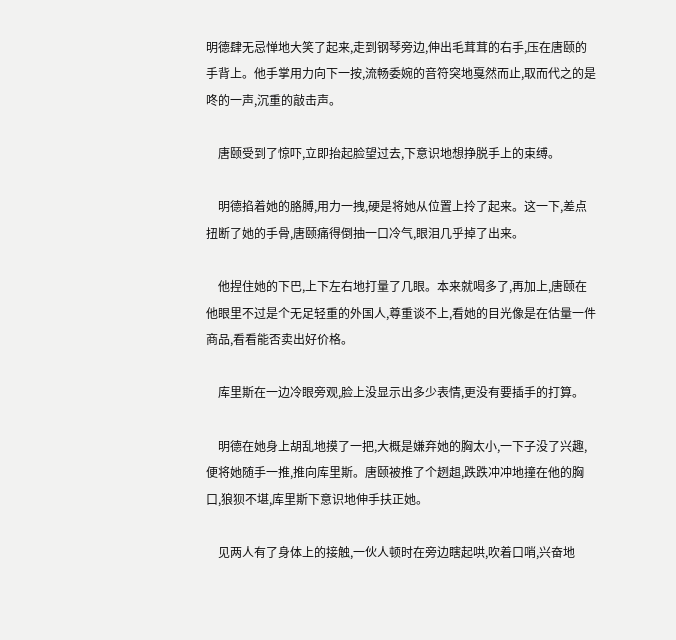明德肆无忌惮地大笑了起来,走到钢琴旁边,伸出毛茸茸的右手,压在唐颐的手背上。他手掌用力向下一按,流畅委婉的音符突地戛然而止,取而代之的是咚的一声,沉重的敲击声。

    唐颐受到了惊吓,立即抬起脸望过去,下意识地想挣脱手上的束缚。

    明德掐着她的胳膊,用力一拽,硬是将她从位置上拎了起来。这一下,差点扭断了她的手骨,唐颐痛得倒抽一口冷气,眼泪几乎掉了出来。

    他捏住她的下巴,上下左右地打量了几眼。本来就喝多了,再加上,唐颐在他眼里不过是个无足轻重的外国人,尊重谈不上,看她的目光像是在估量一件商品,看看能否卖出好价格。

    库里斯在一边冷眼旁观,脸上没显示出多少表情,更没有要插手的打算。

    明德在她身上胡乱地摸了一把,大概是嫌弃她的胸太小,一下子没了兴趣,便将她随手一推,推向库里斯。唐颐被推了个趔趄,跌跌冲冲地撞在他的胸口,狼狈不堪,库里斯下意识地伸手扶正她。

    见两人有了身体上的接触,一伙人顿时在旁边瞎起哄,吹着口哨,兴奋地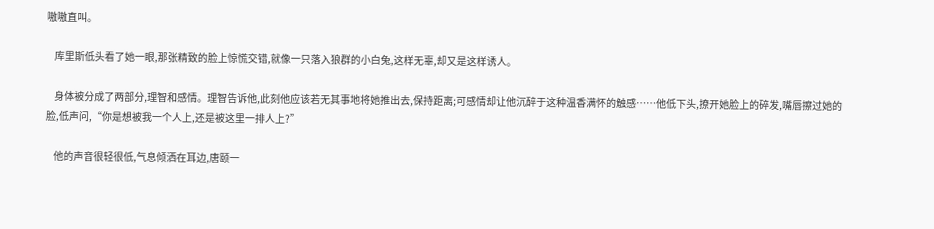嗷嗷直叫。

    库里斯低头看了她一眼,那张精致的脸上惊慌交错,就像一只落入狼群的小白兔,这样无辜,却又是这样诱人。

    身体被分成了两部分,理智和感情。理智告诉他,此刻他应该若无其事地将她推出去,保持距离;可感情却让他沉醉于这种温香满怀的触感……他低下头,撩开她脸上的碎发,嘴唇擦过她的脸,低声问,“你是想被我一个人上,还是被这里一排人上?”

    他的声音很轻很低,气息倾洒在耳边,唐颐一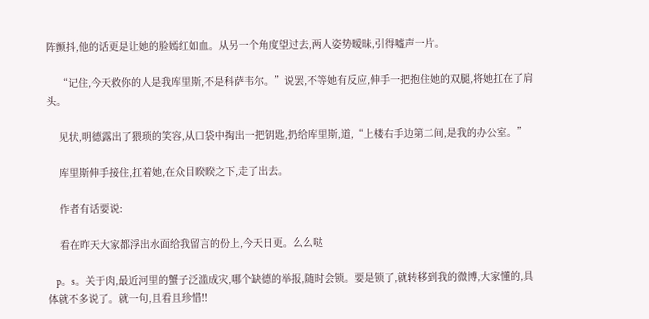阵颤抖,他的话更是让她的脸嫣红如血。从另一个角度望过去,两人姿势暧昧,引得嘘声一片。

    “记住,今天救你的人是我库里斯,不是科萨韦尔。”说罢,不等她有反应,伸手一把抱住她的双腿,将她扛在了肩头。

    见状,明德露出了猥琐的笑容,从口袋中掏出一把钥匙,扔给库里斯,道,“上楼右手边第二间,是我的办公室。”

    库里斯伸手接住,扛着她,在众目睽睽之下,走了出去。

    作者有话要说:

    看在昨天大家都浮出水面给我留言的份上,今天日更。么么哒

    p。s。关于肉,最近河里的蟹子泛滥成灾,哪个缺德的举报,随时会锁。要是锁了,就转移到我的微博,大家懂的,具体就不多说了。就一句,且看且珍惜!!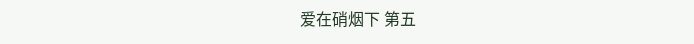爱在硝烟下 第五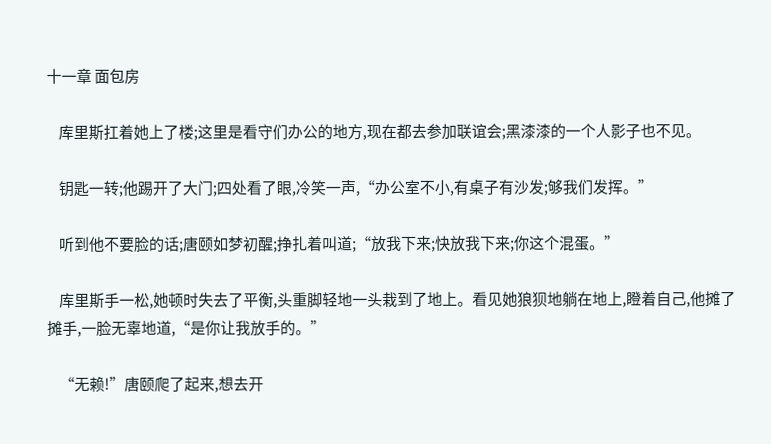十一章 面包房

    库里斯扛着她上了楼;这里是看守们办公的地方,现在都去参加联谊会;黑漆漆的一个人影子也不见。

    钥匙一转;他踢开了大门;四处看了眼,冷笑一声,“办公室不小,有桌子有沙发;够我们发挥。”

    听到他不要脸的话;唐颐如梦初醒;挣扎着叫道;“放我下来;快放我下来;你这个混蛋。”

    库里斯手一松,她顿时失去了平衡,头重脚轻地一头栽到了地上。看见她狼狈地躺在地上,瞪着自己,他摊了摊手,一脸无辜地道,“是你让我放手的。”

    “无赖!”唐颐爬了起来,想去开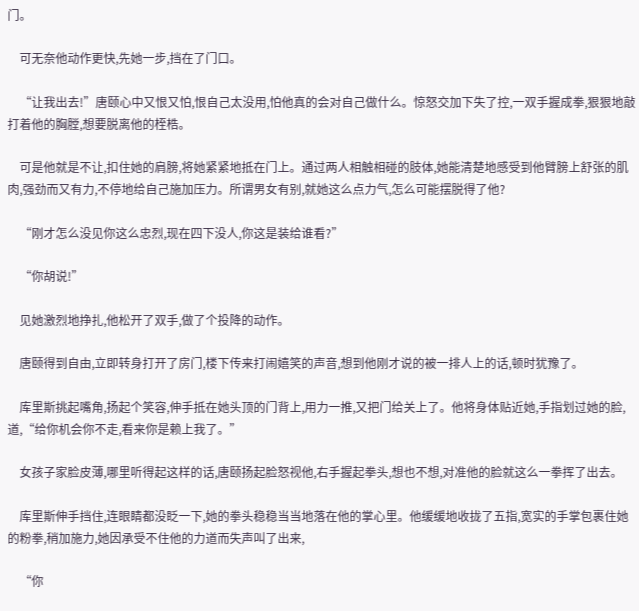门。

    可无奈他动作更快,先她一步,挡在了门口。

    “让我出去!”唐颐心中又恨又怕,恨自己太没用,怕他真的会对自己做什么。惊怒交加下失了控,一双手握成拳,狠狠地敲打着他的胸膛,想要脱离他的桎梏。

    可是他就是不让,扣住她的肩膀,将她紧紧地抵在门上。通过两人相触相碰的肢体,她能清楚地感受到他臂膀上舒张的肌肉,强劲而又有力,不停地给自己施加压力。所谓男女有别,就她这么点力气,怎么可能摆脱得了他?

    “刚才怎么没见你这么忠烈,现在四下没人,你这是装给谁看?”

    “你胡说!”

    见她激烈地挣扎,他松开了双手,做了个投降的动作。

    唐颐得到自由,立即转身打开了房门,楼下传来打闹嬉笑的声音,想到他刚才说的被一排人上的话,顿时犹豫了。

    库里斯挑起嘴角,扬起个笑容,伸手抵在她头顶的门背上,用力一推,又把门给关上了。他将身体贴近她,手指划过她的脸,道,“给你机会你不走,看来你是赖上我了。”

    女孩子家脸皮薄,哪里听得起这样的话,唐颐扬起脸怒视他,右手握起拳头,想也不想,对准他的脸就这么一拳挥了出去。

    库里斯伸手挡住,连眼睛都没眨一下,她的拳头稳稳当当地落在他的掌心里。他缓缓地收拢了五指,宽实的手掌包裹住她的粉拳,稍加施力,她因承受不住他的力道而失声叫了出来,

    “你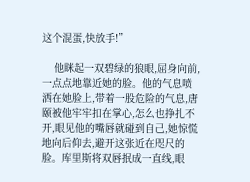这个混蛋,快放手!”

    他眯起一双碧绿的狼眼,屈身向前,一点点地靠近她的脸。他的气息喷洒在她脸上,带着一股危险的气息,唐颐被他牢牢扣在掌心,怎么也挣扎不开,眼见他的嘴唇就碰到自己,她惊慌地向后仰去,避开这张近在咫尺的脸。库里斯将双唇抿成一直线,眼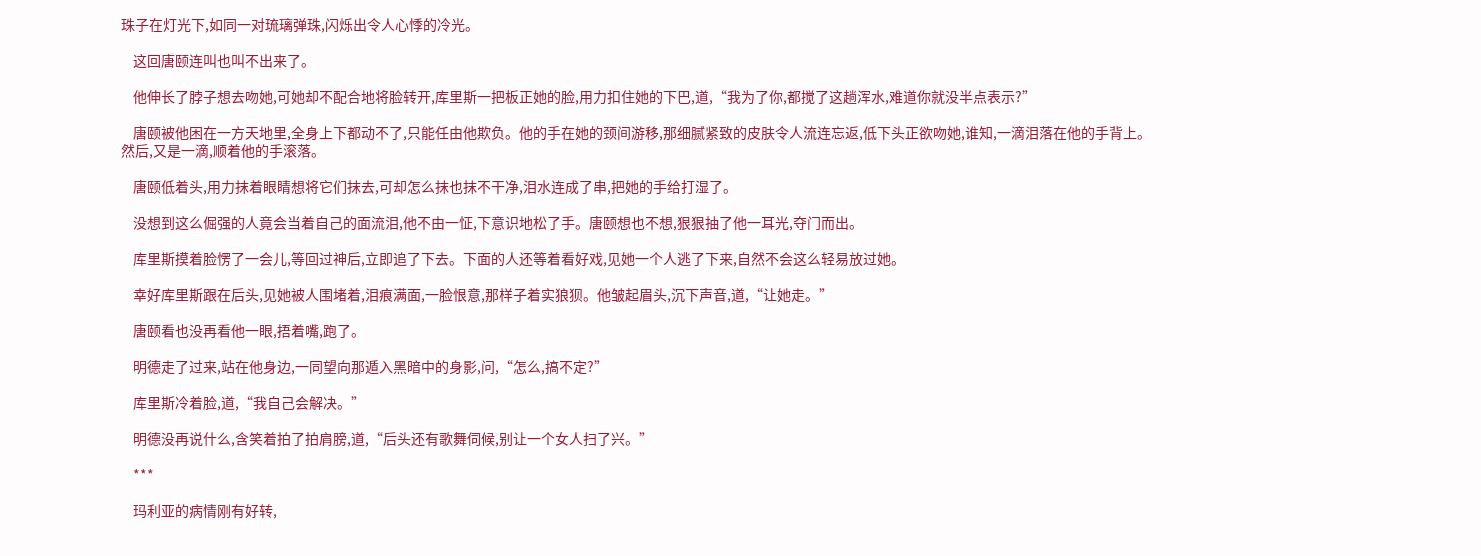珠子在灯光下,如同一对琉璃弹珠,闪烁出令人心悸的冷光。

    这回唐颐连叫也叫不出来了。

    他伸长了脖子想去吻她,可她却不配合地将脸转开,库里斯一把板正她的脸,用力扣住她的下巴,道,“我为了你,都搅了这趟浑水,难道你就没半点表示?”

    唐颐被他困在一方天地里,全身上下都动不了,只能任由他欺负。他的手在她的颈间游移,那细腻紧致的皮肤令人流连忘返,低下头正欲吻她,谁知,一滴泪落在他的手背上。然后,又是一滴,顺着他的手滚落。

    唐颐低着头,用力抹着眼睛想将它们抹去,可却怎么抹也抹不干净,泪水连成了串,把她的手给打湿了。

    没想到这么倔强的人竟会当着自己的面流泪,他不由一怔,下意识地松了手。唐颐想也不想,狠狠抽了他一耳光,夺门而出。

    库里斯摸着脸愣了一会儿,等回过神后,立即追了下去。下面的人还等着看好戏,见她一个人逃了下来,自然不会这么轻易放过她。

    幸好库里斯跟在后头,见她被人围堵着,泪痕满面,一脸恨意,那样子着实狼狈。他皱起眉头,沉下声音,道,“让她走。”

    唐颐看也没再看他一眼,捂着嘴,跑了。

    明德走了过来,站在他身边,一同望向那遁入黑暗中的身影,问,“怎么,搞不定?”

    库里斯冷着脸,道,“我自己会解决。”

    明德没再说什么,含笑着拍了拍肩膀,道,“后头还有歌舞伺候,别让一个女人扫了兴。”

    ***

    玛利亚的病情刚有好转,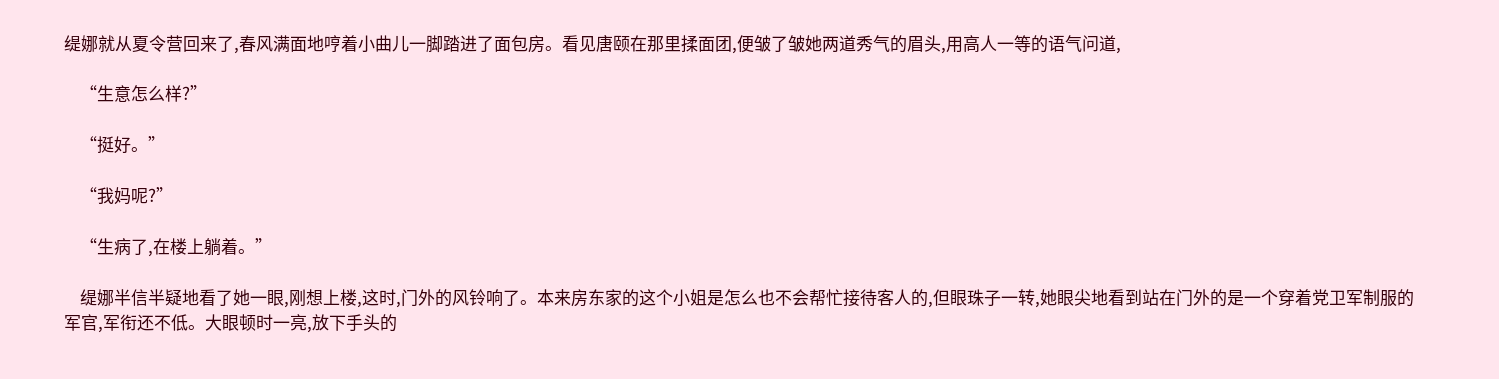缇娜就从夏令营回来了,春风满面地哼着小曲儿一脚踏进了面包房。看见唐颐在那里揉面团,便皱了皱她两道秀气的眉头,用高人一等的语气问道,

    “生意怎么样?”

    “挺好。”

    “我妈呢?”

    “生病了,在楼上躺着。”

    缇娜半信半疑地看了她一眼,刚想上楼,这时,门外的风铃响了。本来房东家的这个小姐是怎么也不会帮忙接待客人的,但眼珠子一转,她眼尖地看到站在门外的是一个穿着党卫军制服的军官,军衔还不低。大眼顿时一亮,放下手头的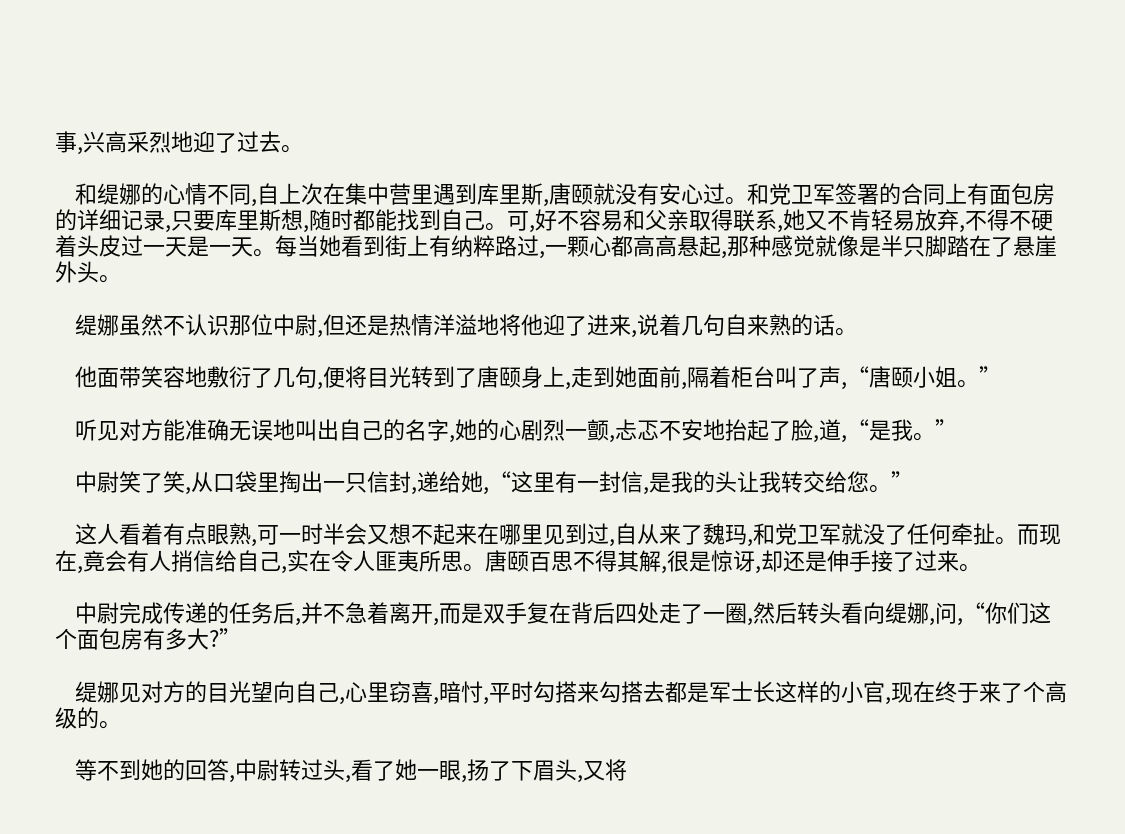事,兴高采烈地迎了过去。

    和缇娜的心情不同,自上次在集中营里遇到库里斯,唐颐就没有安心过。和党卫军签署的合同上有面包房的详细记录,只要库里斯想,随时都能找到自己。可,好不容易和父亲取得联系,她又不肯轻易放弃,不得不硬着头皮过一天是一天。每当她看到街上有纳粹路过,一颗心都高高悬起,那种感觉就像是半只脚踏在了悬崖外头。

    缇娜虽然不认识那位中尉,但还是热情洋溢地将他迎了进来,说着几句自来熟的话。

    他面带笑容地敷衍了几句,便将目光转到了唐颐身上,走到她面前,隔着柜台叫了声,“唐颐小姐。”

    听见对方能准确无误地叫出自己的名字,她的心剧烈一颤,忐忑不安地抬起了脸,道,“是我。”

    中尉笑了笑,从口袋里掏出一只信封,递给她,“这里有一封信,是我的头让我转交给您。”

    这人看着有点眼熟,可一时半会又想不起来在哪里见到过,自从来了魏玛,和党卫军就没了任何牵扯。而现在,竟会有人捎信给自己,实在令人匪夷所思。唐颐百思不得其解,很是惊讶,却还是伸手接了过来。

    中尉完成传递的任务后,并不急着离开,而是双手复在背后四处走了一圈,然后转头看向缇娜,问,“你们这个面包房有多大?”

    缇娜见对方的目光望向自己,心里窃喜,暗忖,平时勾搭来勾搭去都是军士长这样的小官,现在终于来了个高级的。

    等不到她的回答,中尉转过头,看了她一眼,扬了下眉头,又将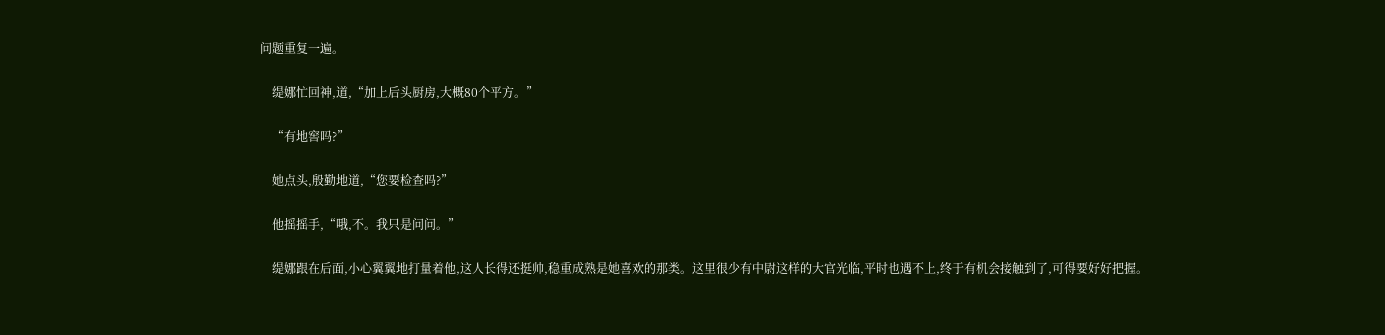问题重复一遍。

    缇娜忙回神,道,“加上后头厨房,大概80个平方。”

    “有地窖吗?”

    她点头,殷勤地道,“您要检查吗?”

    他摇摇手,“哦,不。我只是问问。”

    缇娜跟在后面,小心翼翼地打量着他,这人长得还挺帅,稳重成熟是她喜欢的那类。这里很少有中尉这样的大官光临,平时也遇不上,终于有机会接触到了,可得要好好把握。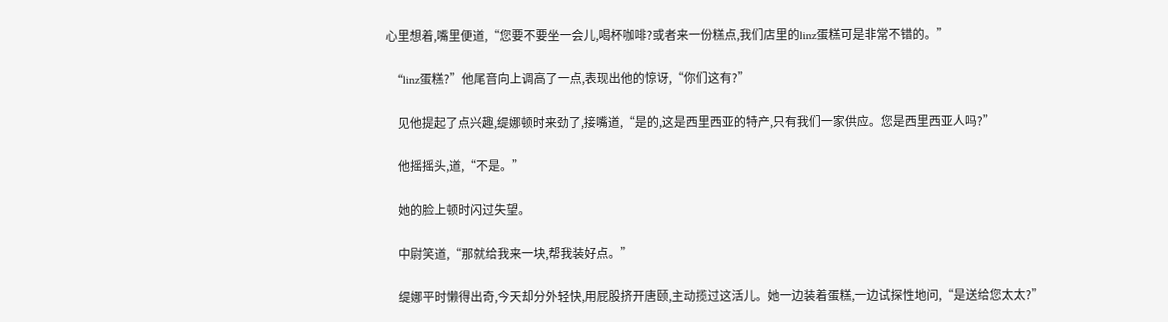心里想着,嘴里便道,“您要不要坐一会儿,喝杯咖啡?或者来一份糕点,我们店里的linz蛋糕可是非常不错的。”

    “linz蛋糕?”他尾音向上调高了一点,表现出他的惊讶,“你们这有?”

    见他提起了点兴趣,缇娜顿时来劲了,接嘴道,“是的,这是西里西亚的特产,只有我们一家供应。您是西里西亚人吗?”

    他摇摇头,道,“不是。”

    她的脸上顿时闪过失望。

    中尉笑道,“那就给我来一块,帮我装好点。”

    缇娜平时懒得出奇,今天却分外轻快,用屁股挤开唐颐,主动揽过这活儿。她一边装着蛋糕,一边试探性地问,“是送给您太太?”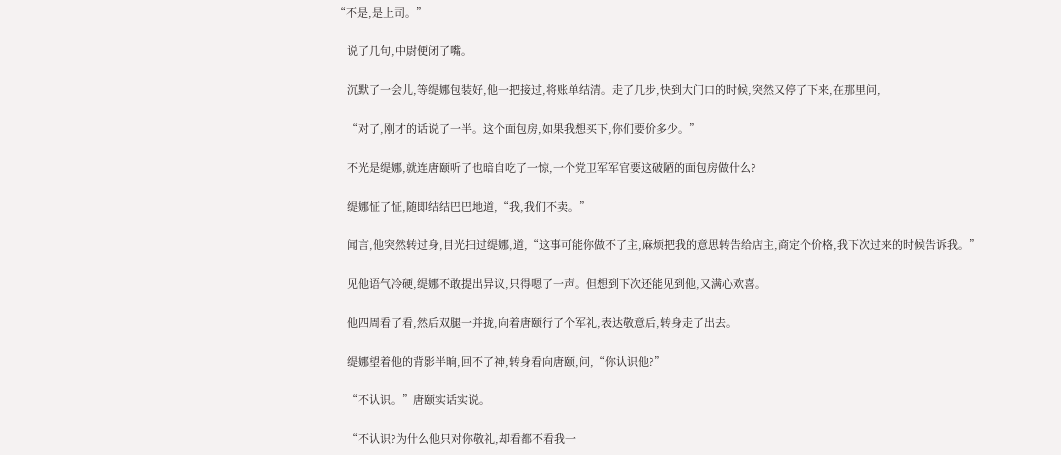“不是,是上司。”

    说了几句,中尉便闭了嘴。

    沉默了一会儿,等缇娜包装好,他一把接过,将账单结清。走了几步,快到大门口的时候,突然又停了下来,在那里问,

    “对了,刚才的话说了一半。这个面包房,如果我想买下,你们要价多少。”

    不光是缇娜,就连唐颐听了也暗自吃了一惊,一个党卫军军官要这破陋的面包房做什么?

    缇娜怔了怔,随即结结巴巴地道,“我,我们不卖。”

    闻言,他突然转过身,目光扫过缇娜,道,“这事可能你做不了主,麻烦把我的意思转告给店主,商定个价格,我下次过来的时候告诉我。”

    见他语气冷硬,缇娜不敢提出异议,只得嗯了一声。但想到下次还能见到他,又满心欢喜。

    他四周看了看,然后双腿一并拢,向着唐颐行了个军礼,表达敬意后,转身走了出去。

    缇娜望着他的背影半晌,回不了神,转身看向唐颐,问,“你认识他?”

    “不认识。”唐颐实话实说。

    “不认识?为什么他只对你敬礼,却看都不看我一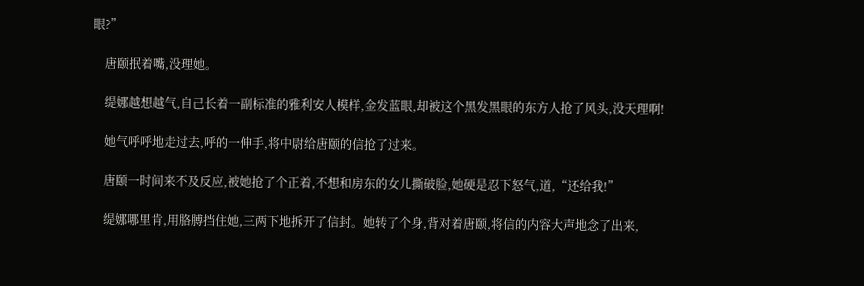眼?”

    唐颐抿着嘴,没理她。

    缇娜越想越气,自己长着一副标准的雅利安人模样,金发蓝眼,却被这个黑发黑眼的东方人抢了风头,没天理啊!

    她气呼呼地走过去,呼的一伸手,将中尉给唐颐的信抢了过来。

    唐颐一时间来不及反应,被她抢了个正着,不想和房东的女儿撕破脸,她硬是忍下怒气,道,“还给我!”

    缇娜哪里肯,用胳膊挡住她,三两下地拆开了信封。她转了个身,背对着唐颐,将信的内容大声地念了出来,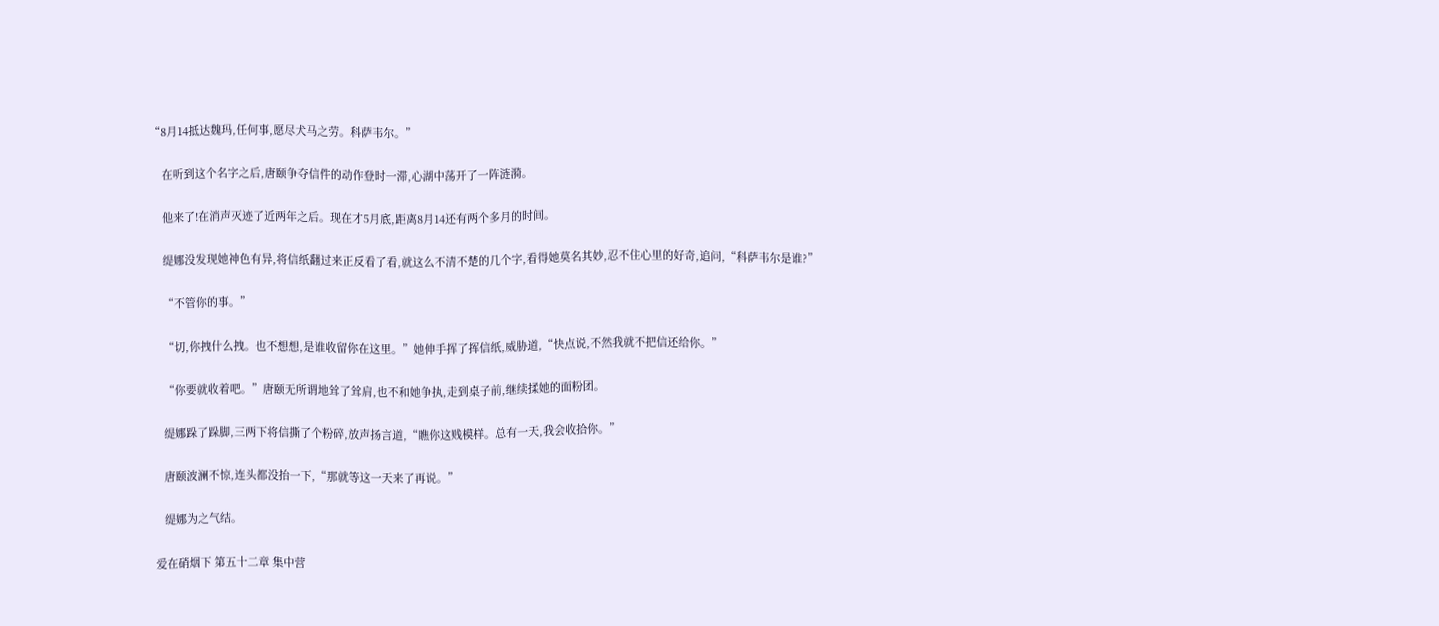“8月14抵达魏玛,任何事,愿尽犬马之劳。科萨韦尔。”

    在听到这个名字之后,唐颐争夺信件的动作登时一滞,心湖中荡开了一阵涟漪。

    他来了!在消声灭迹了近两年之后。现在才5月底,距离8月14还有两个多月的时间。

    缇娜没发现她神色有异,将信纸翻过来正反看了看,就这么不清不楚的几个字,看得她莫名其妙,忍不住心里的好奇,追问,“科萨韦尔是谁?”

    “不管你的事。”

    “切,你拽什么拽。也不想想,是谁收留你在这里。”她伸手挥了挥信纸,威胁道,“快点说,不然我就不把信还给你。”

    “你要就收着吧。”唐颐无所谓地耸了耸肩,也不和她争执,走到桌子前,继续揉她的面粉团。

    缇娜跺了跺脚,三两下将信撕了个粉碎,放声扬言道,“瞧你这贱模样。总有一天,我会收拾你。”

    唐颐波澜不惊,连头都没抬一下,“那就等这一天来了再说。”

    缇娜为之气结。

 爱在硝烟下 第五十二章 集中营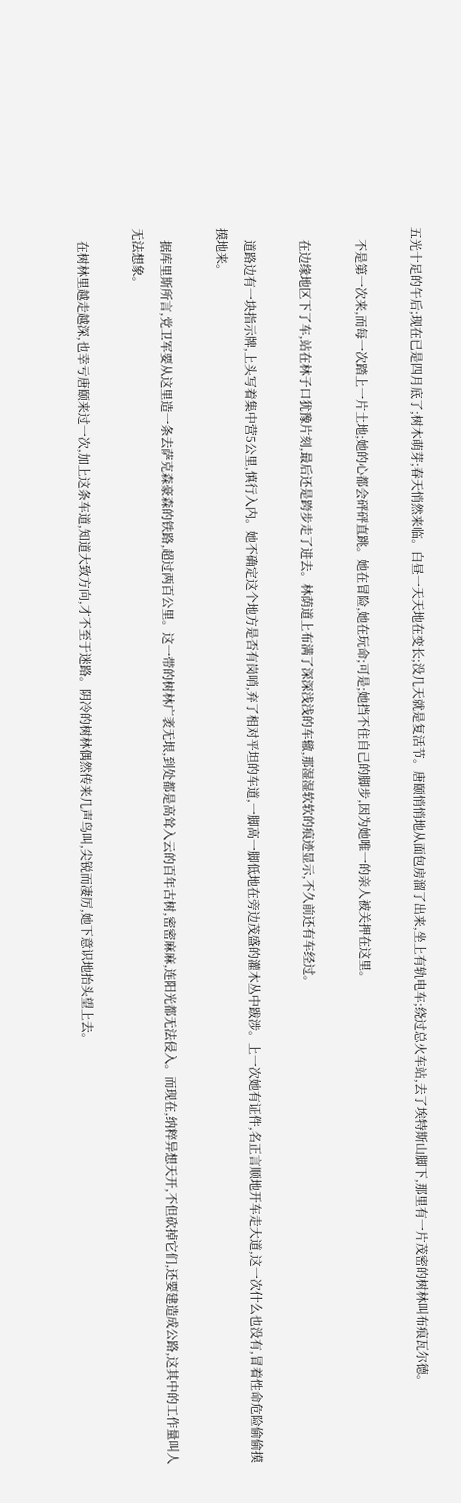五光十足的午后;现在已是四月底了;树木萌芽;春天悄然来临。白昼一天天地在变长;没几天就是复活节。唐颐悄悄地从面包房溜了出来,坐上有轨电车;绕过总火车站,去了埃特斯山脚下,那里有一片茂密的树林叫布痕瓦尔德。

    不是第一次来,而每一次踏上一片土地;她的心都会砰砰直跳。她在冒险,她在玩命;可是;她挡不住自己的脚步,因为她唯一的亲人被关押在这里。

    在边缘地区下了车,站在林子口犹豫片刻,最后还是跨步走了进去。林荫道上布满了深深浅浅的车辙,那湿湿软软的痕迹显示,不久前还有车经过。

    道路边有一块指示牌,上头写着集中营5公里,慎行入内。她不确定这个地方是否有岗哨,弃了相对平坦的车道,一脚高一脚低地在旁边茂盛的灌木丛中跋涉。上一次她有证件,名正言顺地开车走大道,这一次什么也没有,冒着性命危险偷偷摸摸地来。

    据库里斯所言,党卫军要从这里造一条去萨克森豪森的铁路,超过两百公里。这一带的树林广袤无垠,到处都是高耸入云的百年古树,密密麻麻,连阳光都无法侵入。而现在,纳粹异想天开,不但砍掉它们,还要建造成公路,这其中的工作量叫人无法想象。

    在树林里越走越深,也幸亏唐颐来过一次,加上这条车道,知道大致方向,才不至于迷路。阴冷的树林偶然传来几声鸟叫,尖锐而凄厉,她下意识地抬头望上去。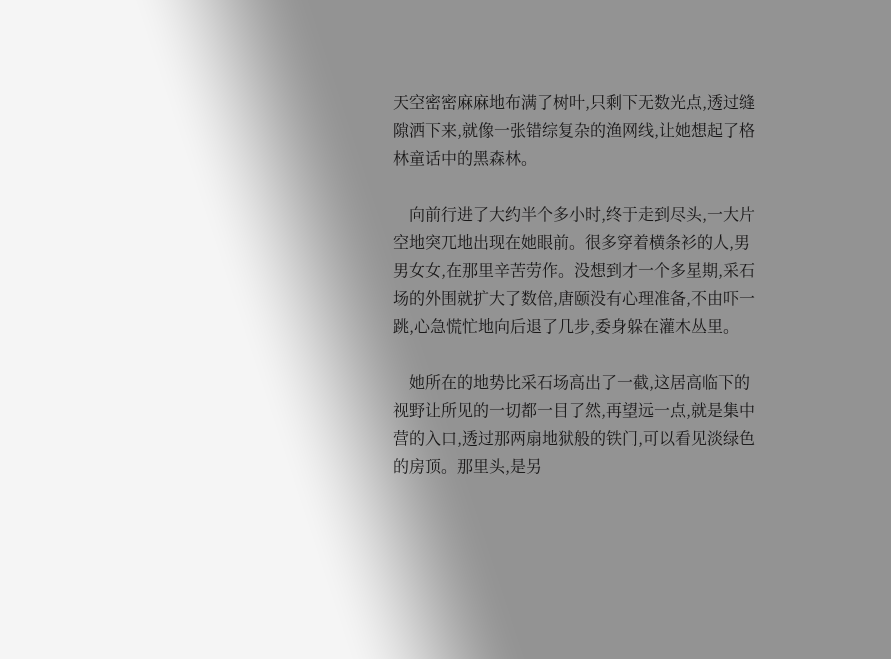天空密密麻麻地布满了树叶,只剩下无数光点,透过缝隙洒下来,就像一张错综复杂的渔网线,让她想起了格林童话中的黑森林。

    向前行进了大约半个多小时,终于走到尽头,一大片空地突兀地出现在她眼前。很多穿着横条衫的人,男男女女,在那里辛苦劳作。没想到才一个多星期,采石场的外围就扩大了数倍,唐颐没有心理准备,不由吓一跳,心急慌忙地向后退了几步,委身躲在灌木丛里。

    她所在的地势比采石场高出了一截,这居高临下的视野让所见的一切都一目了然,再望远一点,就是集中营的入口,透过那两扇地狱般的铁门,可以看见淡绿色的房顶。那里头,是另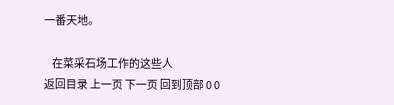一番天地。

    在菜采石场工作的这些人
返回目录 上一页 下一页 回到顶部 0 0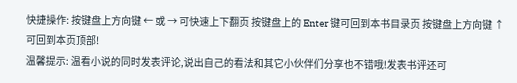快捷操作: 按键盘上方向键 ← 或 → 可快速上下翻页 按键盘上的 Enter 键可回到本书目录页 按键盘上方向键 ↑ 可回到本页顶部!
温馨提示: 温看小说的同时发表评论,说出自己的看法和其它小伙伴们分享也不错哦!发表书评还可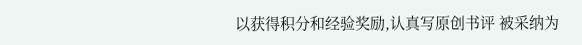以获得积分和经验奖励,认真写原创书评 被采纳为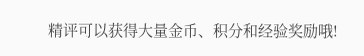精评可以获得大量金币、积分和经验奖励哦!